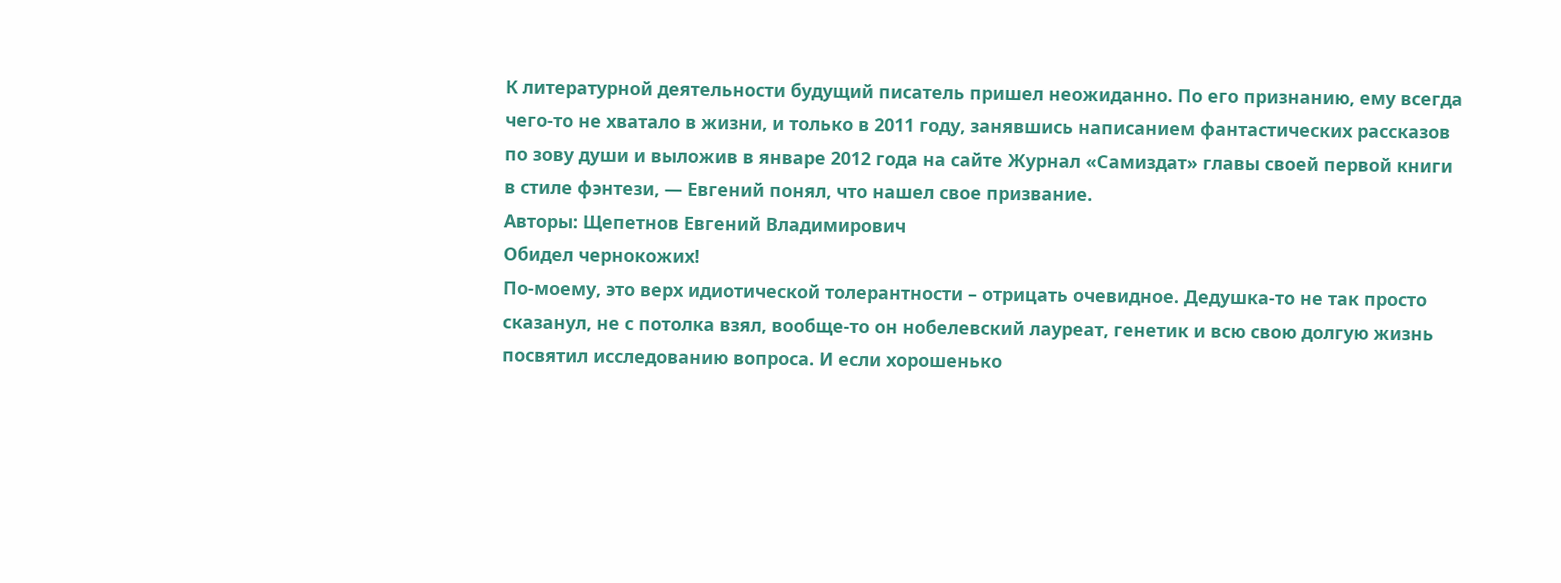К литературной деятельности будущий писатель пришел неожиданно. По его признанию, ему всегда чего-то не хватало в жизни, и только в 2011 году, занявшись написанием фантастических рассказов по зову души и выложив в январе 2012 года на сайте Журнал «Самиздат» главы своей первой книги в стиле фэнтези, — Евгений понял, что нашел свое призвание.
Авторы: Щепетнов Евгений Владимирович
Обидел чернокожих!
По-моему, это верх идиотической толерантности – отрицать очевидное. Дедушка-то не так просто сказанул, не с потолка взял, вообще-то он нобелевский лауреат, генетик и всю свою долгую жизнь посвятил исследованию вопроса. И если хорошенько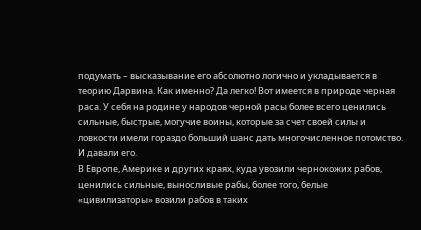подумать – высказывание его абсолютно логично и укладывается в теорию Дарвина. Как именно? Да легко! Вот имеется в природе черная раса. У себя на родине у народов черной расы более всего ценились сильные, быстрые, могучие воины, которые за счет своей силы и ловкости имели гораздо больший шанс дать многочисленное потомство. И давали его.
В Европе, Америке и других краях, куда увозили чернокожих рабов, ценились сильные, выносливые рабы, более того, белые «цивилизаторы» возили рабов в таких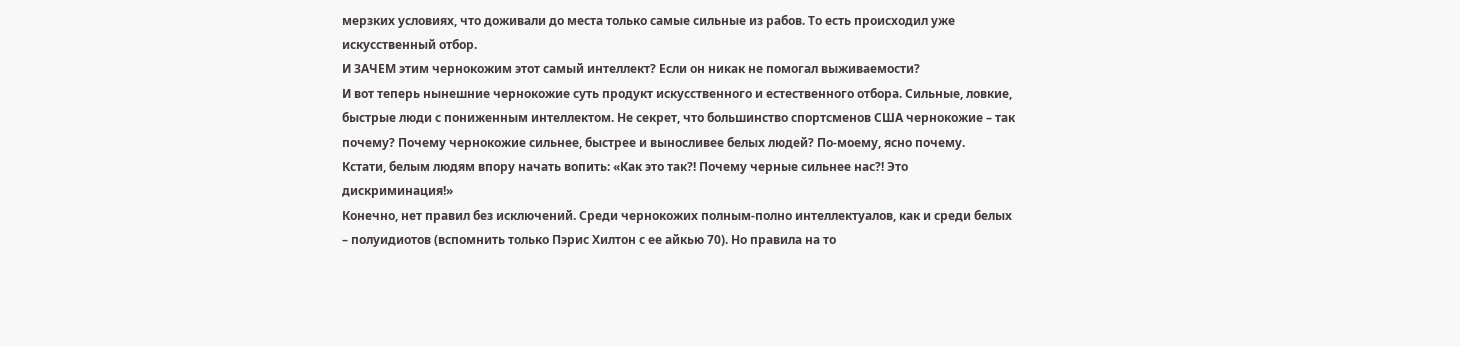мерзких условиях, что доживали до места только самые сильные из рабов. То есть происходил уже искусственный отбор.
И ЗАЧЕМ этим чернокожим этот самый интеллект? Если он никак не помогал выживаемости?
И вот теперь нынешние чернокожие суть продукт искусственного и естественного отбора. Сильные, ловкие, быстрые люди с пониженным интеллектом. Не секрет, что большинство спортсменов США чернокожие – так почему? Почему чернокожие сильнее, быстрее и выносливее белых людей? По-моему, ясно почему.
Кстати, белым людям впору начать вопить: «Как это так?! Почему черные сильнее нас?! Это дискриминация!»
Конечно, нет правил без исключений. Среди чернокожих полным-полно интеллектуалов, как и среди белых – полуидиотов (вспомнить только Пэрис Хилтон с ее айкью 70). Но правила на то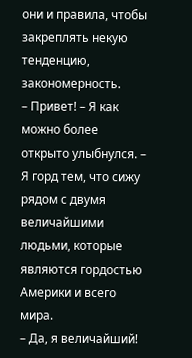они и правила, чтобы закреплять некую тенденцию, закономерность.
– Привет! – Я как можно более открыто улыбнулся. – Я горд тем, что сижу рядом с двумя величайшими людьми, которые являются гордостью Америки и всего мира.
– Да, я величайший!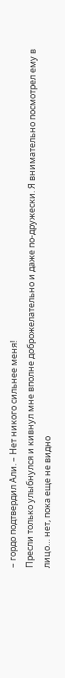– гордо подтвердил Али. – Нет никого сильнее меня!
Пресли только улыбнулся и кивнул мне вполне доброжелательно и даже по-дружески. Я внимательно посмотрел ему в лицо… нет, пока еще не видно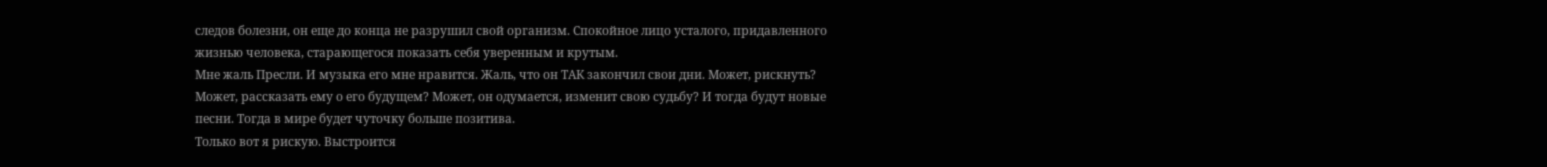следов болезни, он еще до конца не разрушил свой организм. Спокойное лицо усталого, придавленного жизнью человека, старающегося показать себя уверенным и крутым.
Мне жаль Пресли. И музыка его мне нравится. Жаль, что он ТАК закончил свои дни. Может, рискнуть? Может, рассказать ему о его будущем? Может, он одумается, изменит свою судьбу? И тогда будут новые песни. Тогда в мире будет чуточку больше позитива.
Только вот я рискую. Выстроится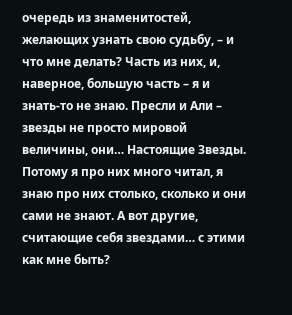очередь из знаменитостей, желающих узнать свою судьбу, – и что мне делать? Часть из них, и, наверное, большую часть – я и знать-то не знаю. Пресли и Али – звезды не просто мировой величины, они… Настоящие Звезды. Потому я про них много читал, я знаю про них столько, сколько и они сами не знают. А вот другие, считающие себя звездами… с этими как мне быть?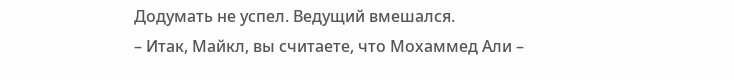Додумать не успел. Ведущий вмешался.
– Итак, Майкл, вы считаете, что Мохаммед Али –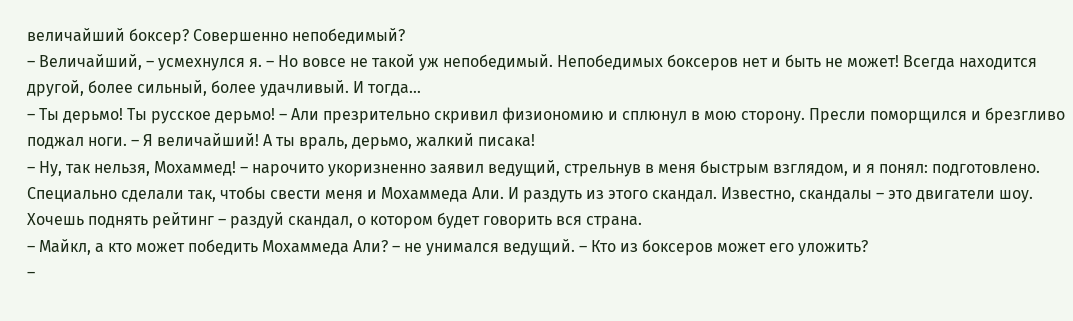величайший боксер? Совершенно непобедимый?
– Величайший, – усмехнулся я. – Но вовсе не такой уж непобедимый. Непобедимых боксеров нет и быть не может! Всегда находится другой, более сильный, более удачливый. И тогда…
– Ты дерьмо! Ты русское дерьмо! – Али презрительно скривил физиономию и сплюнул в мою сторону. Пресли поморщился и брезгливо поджал ноги. – Я величайший! А ты враль, дерьмо, жалкий писака!
– Ну, так нельзя, Мохаммед! – нарочито укоризненно заявил ведущий, стрельнув в меня быстрым взглядом, и я понял: подготовлено. Специально сделали так, чтобы свести меня и Мохаммеда Али. И раздуть из этого скандал. Известно, скандалы – это двигатели шоу. Хочешь поднять рейтинг – раздуй скандал, о котором будет говорить вся страна.
– Майкл, а кто может победить Мохаммеда Али? – не унимался ведущий. – Кто из боксеров может его уложить?
–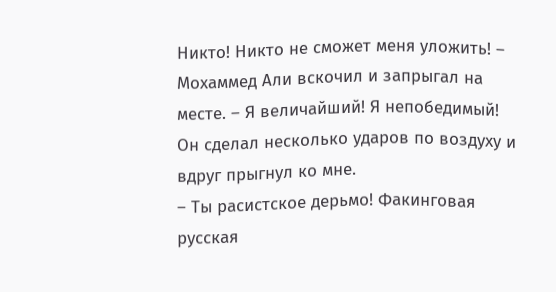Никто! Никто не сможет меня уложить! – Мохаммед Али вскочил и запрыгал на месте. – Я величайший! Я непобедимый!
Он сделал несколько ударов по воздуху и вдруг прыгнул ко мне.
– Ты расистское дерьмо! Факинговая русская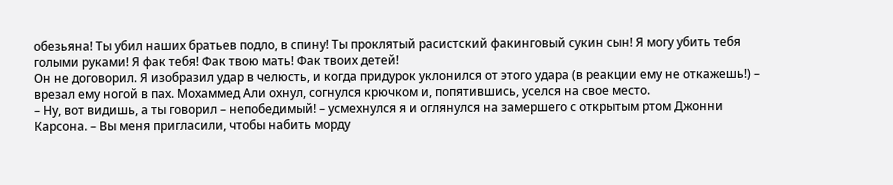обезьяна! Ты убил наших братьев подло, в спину! Ты проклятый расистский факинговый сукин сын! Я могу убить тебя голыми руками! Я фак тебя! Фак твою мать! Фак твоих детей!
Он не договорил. Я изобразил удар в челюсть, и когда придурок уклонился от этого удара (в реакции ему не откажешь!) – врезал ему ногой в пах. Мохаммед Али охнул, согнулся крючком и, попятившись, уселся на свое место.
– Ну, вот видишь, а ты говорил – непобедимый! – усмехнулся я и оглянулся на замершего с открытым ртом Джонни Карсона. – Вы меня пригласили, чтобы набить морду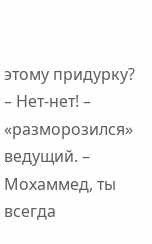этому придурку?
– Нет-нет! – «разморозился» ведущий. – Мохаммед, ты всегда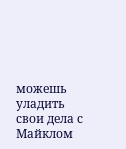можешь уладить свои дела с Майклом